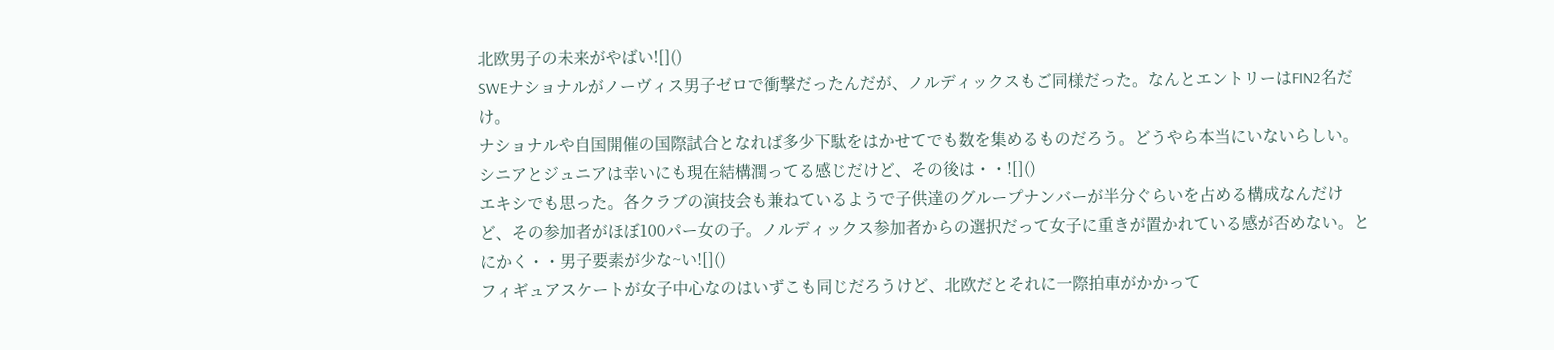北欧男子の未来がやばい![]()
SWEナショナルがノーヴィス男子ゼロで衝撃だったんだが、ノルディックスもご同様だった。なんとエントリーはFIN2名だけ。
ナショナルや自国開催の国際試合となれば多少下駄をはかせてでも数を集めるものだろう。どうやら本当にいないらしい。シニアとジュニアは幸いにも現在結構潤ってる感じだけど、その後は・・![]()
エキシでも思った。各クラブの演技会も兼ねているようで子供達のグループナンバーが半分ぐらいを占める構成なんだけど、その参加者がほぼ100パー女の子。ノルディックス参加者からの選択だって女子に重きが置かれている感が否めない。とにかく・・男子要素が少な~い![]()
フィギュアスケートが女子中心なのはいずこも同じだろうけど、北欧だとそれに一際拍車がかかって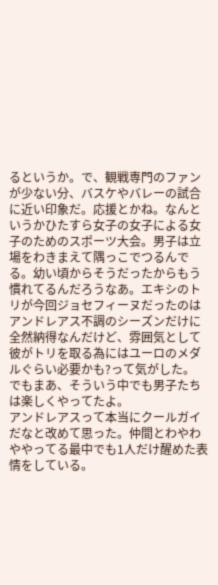るというか。で、観戦専門のファンが少ない分、バスケやバレーの試合に近い印象だ。応援とかね。なんというかひたすら女子の女子による女子のためのスポーツ大会。男子は立場をわきまえて隅っこでつるんでる。幼い頃からそうだったからもう慣れてるんだろうなあ。エキシのトリが今回ジョセフィーヌだったのはアンドレアス不調のシーズンだけに全然納得なんだけど、雰囲気として彼がトリを取る為にはユーロのメダルぐらい必要かも?って気がした。
でもまあ、そういう中でも男子たちは楽しくやってたよ。
アンドレアスって本当にクールガイだなと改めて思った。仲間とわやわややってる最中でも1人だけ醒めた表情をしている。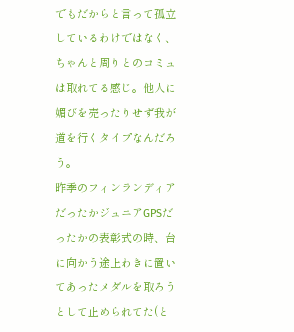でもだからと言って孤立しているわけではなく、ちゃんと周りとのコミュは取れてる感じ。他人に媚びを売ったりせず我が道を行くタイプなんだろう。
昨季のフィンランディアだったかジュニアGPSだったかの表彰式の時、台に向かう途上わきに置いてあったメダルを取ろうとして止められてた(と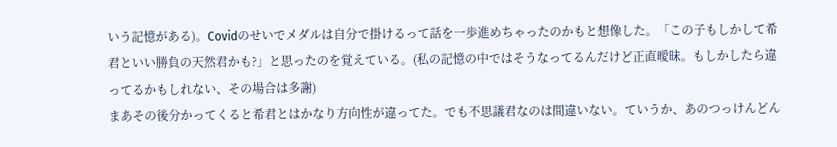いう記憶がある)。Covidのせいでメダルは自分で掛けるって話を一歩進めちゃったのかもと想像した。「この子もしかして希君といい勝負の天然君かも?」と思ったのを覚えている。(私の記憶の中ではそうなってるんだけど正直曖昧。もしかしたら違ってるかもしれない、その場合は多謝)
まあその後分かってくると希君とはかなり方向性が違ってた。でも不思議君なのは間違いない。ていうか、あのつっけんどん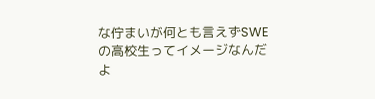な佇まいが何とも言えずSWEの高校生ってイメージなんだよ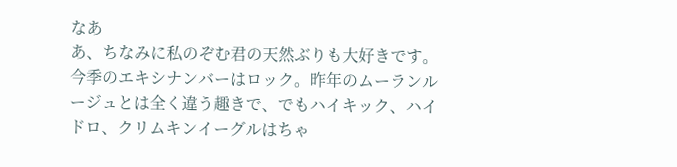なあ
あ、ちなみに私のぞむ君の天然ぶりも大好きです。
今季のエキシナンバーはロック。昨年のムーランルージュとは全く違う趣きで、でもハイキック、ハイドロ、クリムキンイーグルはちゃ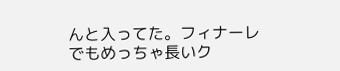んと入ってた。フィナーレでもめっちゃ長いク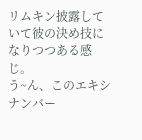リムキン披露していて彼の決め技になりつつある感じ。
う~ん、このエキシナンバー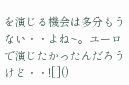を演じる機会は多分もうない・・よね~。ユーロで演じたかったんだろうけど・・![]()